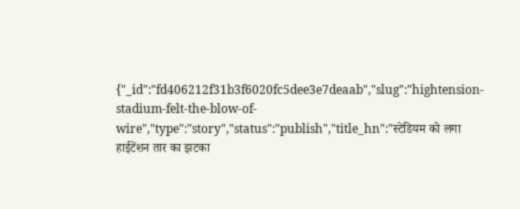{"_id":"fd406212f31b3f6020fc5dee3e7deaab","slug":"hightension-stadium-felt-the-blow-of-wire","type":"story","status":"publish","title_hn":"स्टेडियम को लगा हाईटेंशन तार का झटका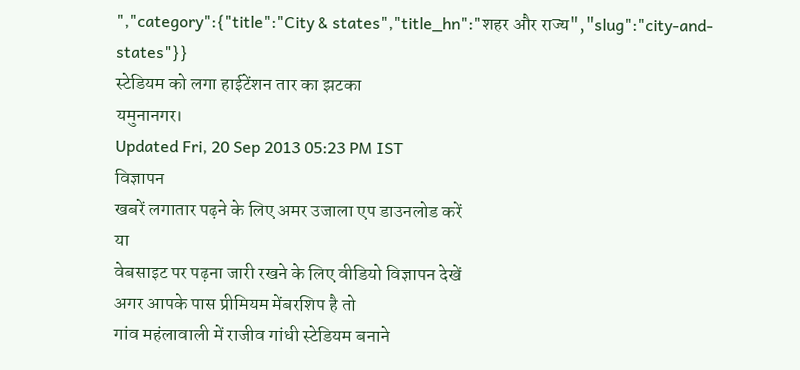","category":{"title":"City & states","title_hn":"शहर और राज्य","slug":"city-and-states"}}
स्टेडियम को लगा हाईटेंशन तार का झटका
यमुनानगर।
Updated Fri, 20 Sep 2013 05:23 PM IST
विज्ञापन
खबरें लगातार पढ़ने के लिए अमर उजाला एप डाउनलोड करें
या
वेबसाइट पर पढ़ना जारी रखने के लिए वीडियो विज्ञापन देखें
अगर आपके पास प्रीमियम मेंबरशिप है तो
गांव महंलावाली में राजीव गांधी स्टेडियम बनाने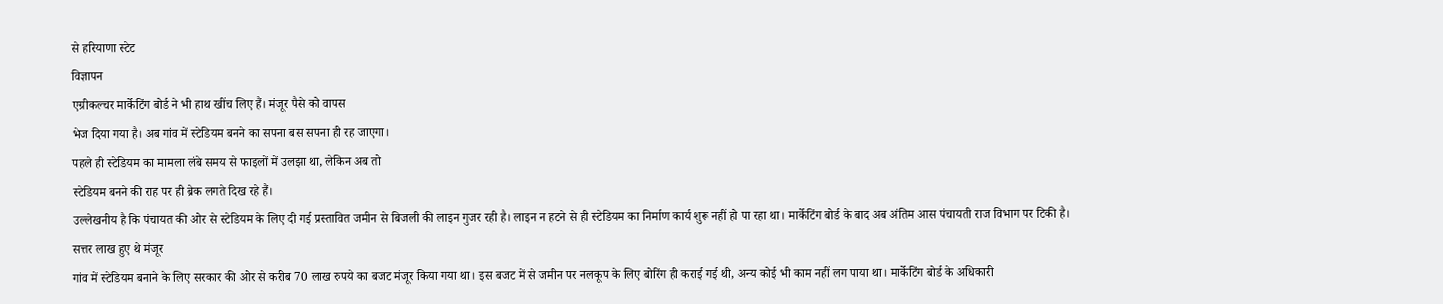से हरियाणा स्टेट
विज्ञापन
एग्रीकल्चर मार्केटिंग बोर्ड ने भी हाथ खींच लिए हैं। मंजूर पैसे को वापस
भेज दिया गया है। अब गांव में स्टेडियम बनने का सपना बस सपना ही रह जाएगा।
पहले ही स्टेडियम का मामला लंबे समय से फाइलों में उलझा था, लेकिन अब तो
स्टेडियम बनने की राह पर ही ब्रेक लगते दिख रहे हैं।
उल्लेखनीय है कि पंचायत की ओर से स्टेडियम के लिए दी गई प्रस्तावित जमीन से बिजली की लाइन गुजर रही है। लाइन न हटने से ही स्टेडियम का निर्माण कार्य शुरू नहीं हो पा रहा था। मार्केटिंग बोर्ड के बाद अब अंतिम आस पंचायती राज विभाग पर टिकी है।
सत्तर लाख हुए थे मंजूर
गांव में स्टेडियम बनाने के लिए सरकार की ओर से करीब 70 लाख रुपये का बजट मंजूर किया गया था। इस बजट में से जमीन पर नलकूप के लिए बोरिंग ही कराई गई थी, अन्य कोई भी काम नहीं लग पाया था। मार्केटिंग बोर्ड के अधिकारी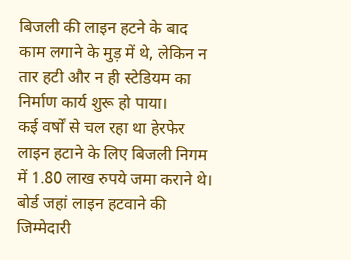बिजली की लाइन हटने के बाद काम लगाने के मुड़ में थे, लेकिन न तार हटी और न ही स्टेडियम का निर्माण कार्य शुरू हो पाया।
कई वर्षों से चल रहा था हेरफेर
लाइन हटाने के लिए बिजली निगम में 1.80 लाख रुपये जमा कराने थे। बोर्ड जहां लाइन हटवाने की जिम्मेदारी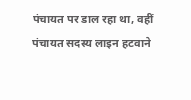पंचायत पर डाल रहा था, वहीं पंचायत सदस्य लाइन हटवाने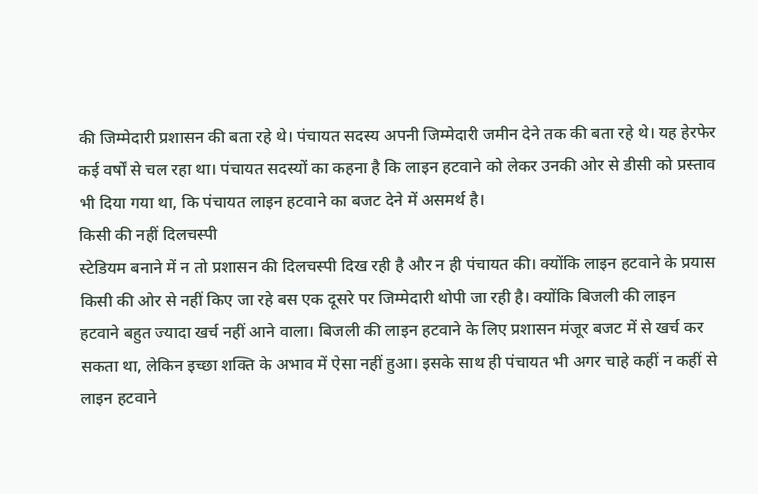की जिम्मेदारी प्रशासन की बता रहे थे। पंचायत सदस्य अपनी जिम्मेदारी जमीन देने तक की बता रहे थे। यह हेरफेर कई वर्षों से चल रहा था। पंचायत सदस्यों का कहना है कि लाइन हटवाने को लेकर उनकी ओर से डीसी को प्रस्ताव भी दिया गया था, कि पंचायत लाइन हटवाने का बजट देने में असमर्थ है।
किसी की नहीं दिलचस्पी
स्टेडियम बनाने में न तो प्रशासन की दिलचस्पी दिख रही है और न ही पंचायत की। क्योंकि लाइन हटवाने के प्रयास किसी की ओर से नहीं किए जा रहे बस एक दूसरे पर जिम्मेदारी थोपी जा रही है। क्योंकि बिजली की लाइन हटवाने बहुत ज्यादा खर्च नहीं आने वाला। बिजली की लाइन हटवाने के लिए प्रशासन मंजूर बजट में से खर्च कर सकता था, लेकिन इच्छा शक्ति के अभाव में ऐसा नहीं हुआ। इसके साथ ही पंचायत भी अगर चाहे कहीं न कहीं से लाइन हटवाने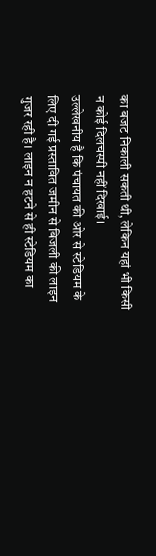का बजट निकाली सकती थी, लेकिन यहां भी किसी न कोई दिलचस्पी नहीं दिखाई।
उल्लेखनीय है कि पंचायत की ओर से स्टेडियम के लिए दी गई प्रस्तावित जमीन से बिजली की लाइन गुजर रही है। लाइन न हटने से ही स्टेडियम का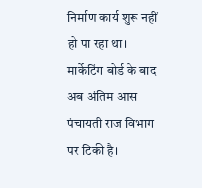निर्माण कार्य शुरू नहीं हो पा रहा था। मार्केटिंग बोर्ड के बाद अब अंतिम आस पंचायती राज विभाग पर टिकी है।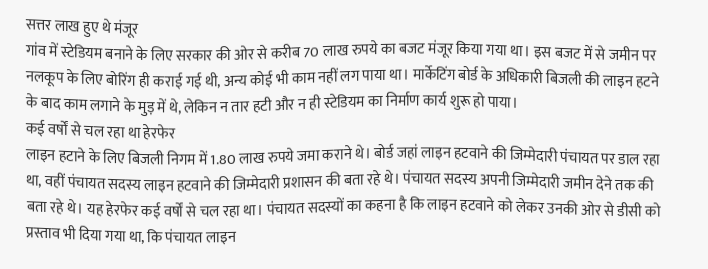सत्तर लाख हुए थे मंजूर
गांव में स्टेडियम बनाने के लिए सरकार की ओर से करीब 70 लाख रुपये का बजट मंजूर किया गया था। इस बजट में से जमीन पर नलकूप के लिए बोरिंग ही कराई गई थी, अन्य कोई भी काम नहीं लग पाया था। मार्केटिंग बोर्ड के अधिकारी बिजली की लाइन हटने के बाद काम लगाने के मुड़ में थे, लेकिन न तार हटी और न ही स्टेडियम का निर्माण कार्य शुरू हो पाया।
कई वर्षों से चल रहा था हेरफेर
लाइन हटाने के लिए बिजली निगम में 1.80 लाख रुपये जमा कराने थे। बोर्ड जहां लाइन हटवाने की जिम्मेदारी पंचायत पर डाल रहा था, वहीं पंचायत सदस्य लाइन हटवाने की जिम्मेदारी प्रशासन की बता रहे थे। पंचायत सदस्य अपनी जिम्मेदारी जमीन देने तक की बता रहे थे। यह हेरफेर कई वर्षों से चल रहा था। पंचायत सदस्यों का कहना है कि लाइन हटवाने को लेकर उनकी ओर से डीसी को प्रस्ताव भी दिया गया था, कि पंचायत लाइन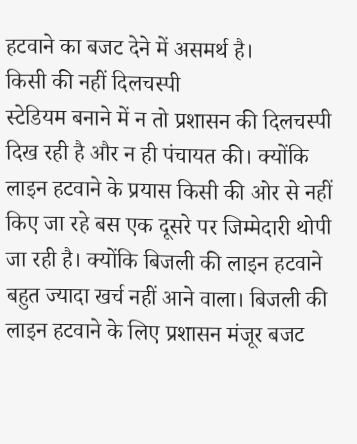हटवाने का बजट देने में असमर्थ है।
किसी की नहीं दिलचस्पी
स्टेडियम बनाने में न तो प्रशासन की दिलचस्पी दिख रही है और न ही पंचायत की। क्योंकि लाइन हटवाने के प्रयास किसी की ओर से नहीं किए जा रहे बस एक दूसरे पर जिम्मेदारी थोपी जा रही है। क्योंकि बिजली की लाइन हटवाने बहुत ज्यादा खर्च नहीं आने वाला। बिजली की लाइन हटवाने के लिए प्रशासन मंजूर बजट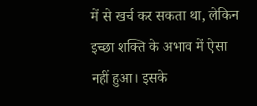में से खर्च कर सकता था, लेकिन इच्छा शक्ति के अभाव में ऐसा नहीं हुआ। इसके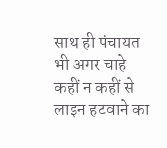साथ ही पंचायत भी अगर चाहे कहीं न कहीं से लाइन हटवाने का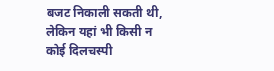बजट निकाली सकती थी, लेकिन यहां भी किसी न कोई दिलचस्पी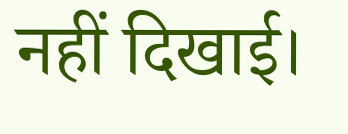नहीं दिखाई।